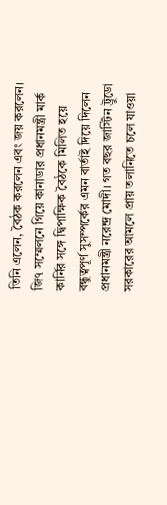তিনি এলেন, বৈঠক করলেন এবং জয় করলেন। জি৭ সম্মেলনে গিয়ে কানাডার প্রধানমন্ত্রী মার্ক কার্নির সঙ্গে দ্বিপাক্ষিক বৈঠকে মিলিত হয়ে বন্ধুত্বপূর্ণ সুসম্পর্কের এমন বার্তাই দিয়ে দিলেন প্রধানমন্ত্রী নরেন্দ্র মোদী। গত বছর জাস্টিন ট্রুডো সরকারের আমলে প্রায় তলানিতে চলে যাওয়া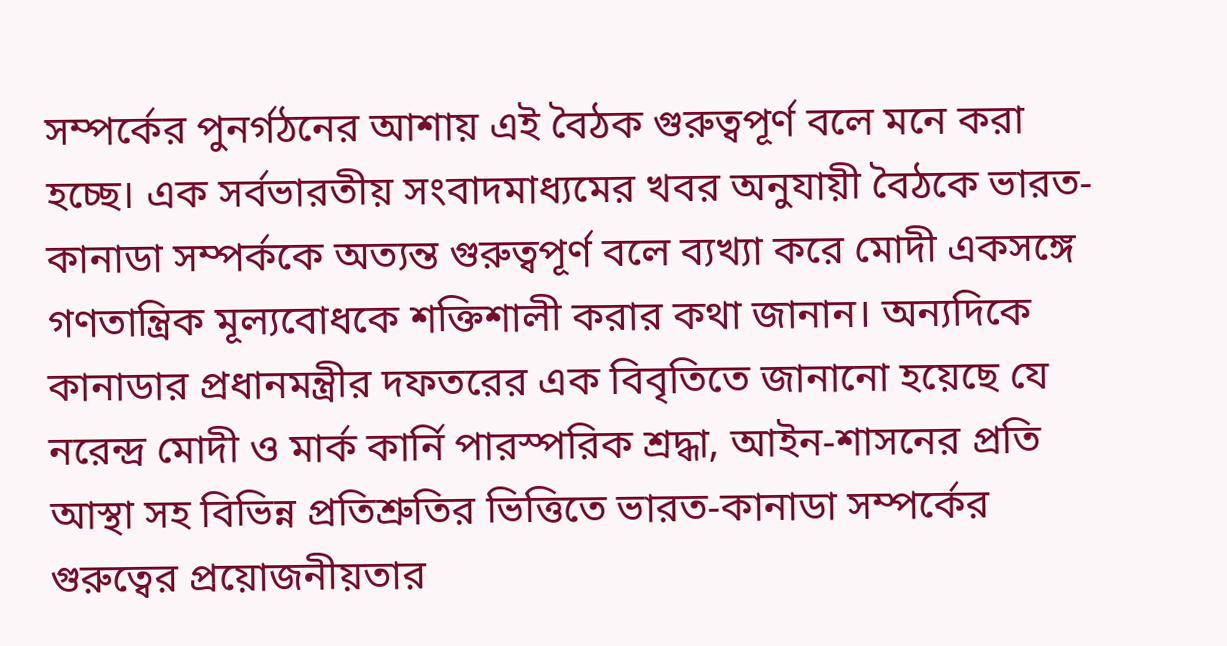সম্পর্কের পুনর্গঠনের আশায় এই বৈঠক গুরুত্বপূর্ণ বলে মনে করা হচ্ছে। এক সর্বভারতীয় সংবাদমাধ্যমের খবর অনুযায়ী বৈঠকে ভারত-কানাডা সম্পর্ককে অত্যন্ত গুরুত্বপূর্ণ বলে ব্যখ্যা করে মোদী একসঙ্গে গণতান্ত্রিক মূল্যবোধকে শক্তিশালী করার কথা জানান। অন্যদিকে কানাডার প্রধানমন্ত্রীর দফতরের এক বিবৃতিতে জানানো হয়েছে যে নরেন্দ্র মোদী ও মার্ক কার্নি পারস্পরিক শ্রদ্ধা, আইন-শাসনের প্রতি আস্থা সহ বিভিন্ন প্রতিশ্রুতির ভিত্তিতে ভারত-কানাডা সম্পর্কের গুরুত্বের প্রয়োজনীয়তার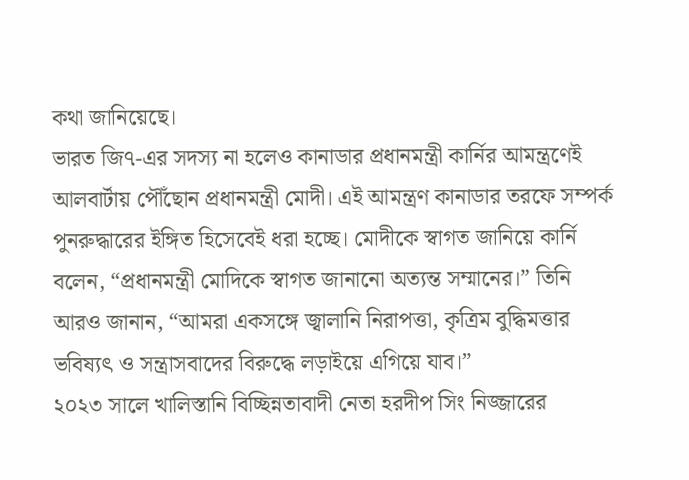কথা জানিয়েছে।
ভারত জি৭-এর সদস্য না হলেও কানাডার প্রধানমন্ত্রী কার্নির আমন্ত্রণেই আলবার্টায় পৌঁছোন প্রধানমন্ত্রী মোদী। এই আমন্ত্রণ কানাডার তরফে সম্পর্ক পুনরুদ্ধারের ইঙ্গিত হিসেবেই ধরা হচ্ছে। মোদীকে স্বাগত জানিয়ে কার্নি বলেন, “প্রধানমন্ত্রী মোদিকে স্বাগত জানানো অত্যন্ত সম্মানের।” তিনি আরও জানান, “আমরা একসঙ্গে জ্বালানি নিরাপত্তা, কৃত্রিম বুদ্ধিমত্তার ভবিষ্যৎ ও সন্ত্রাসবাদের বিরুদ্ধে লড়াইয়ে এগিয়ে যাব।”
২০২৩ সালে খালিস্তানি বিচ্ছিন্নতাবাদী নেতা হরদীপ সিং নিজ্জারের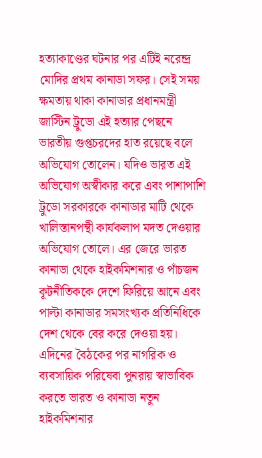হত্যাকাণ্ডের ঘটনার পর এটিই নরেন্দ্র মোদির প্রথম কানাডা সফর। সেই সময় ক্ষমতায় থাকা কানাডার প্রধানমন্ত্রী জাস্টিন ট্রুডো এই হত্যার পেছনে ভারতীয় গুপ্তচরদের হাত রয়েছে বলে অভিযোগ তোলেন। যদিও ভারত এই অভিযোগ অস্বীকার করে এবং পাশাপাশি ট্রুডো সরকারকে কানাডার মাটি থেকে খালিস্তানপন্থী কার্যকলাপ মদত দেওয়ার অভিযোগ তোলে। এর জেরে ভারত কানাডা থেকে হাইকমিশনার ও পাঁচজন কূটনীতিককে দেশে ফিরিয়ে আনে এবং পাল্টা কানাডার সমসংখ্যক প্রতিনিধিকে দেশ থেকে বের করে দেওয়া হয়। এদিনের বৈঠকের পর নাগরিক ও ব্যবসায়িক পরিষেবা পুনরায় স্বাভাবিক করতে ভারত ও কানাডা নতুন হাইকমিশনার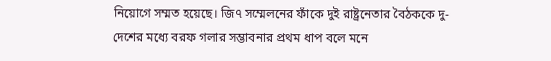নিয়োগে সম্মত হয়েছে। জি৭ সম্মেলনের ফাঁকে দুই রাষ্ট্রনেতার বৈঠককে দু- দেশের মধ্যে বরফ গলার সম্ভাবনার প্রথম ধাপ বলে মনে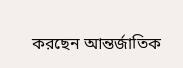করছেন আন্তর্জাতিক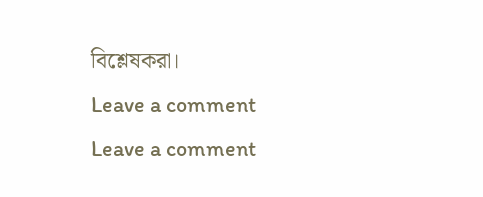বিশ্লেষকরা।
Leave a comment
Leave a comment